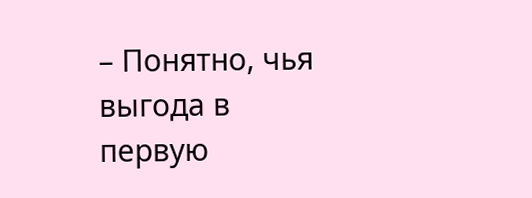– Понятно, чья выгода в первую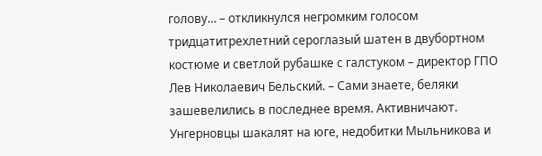голову… – откликнулся негромким голосом тридцатитрехлетний сероглазый шатен в двубортном костюме и светлой рубашке с галстуком – директор ГПО Лев Николаевич Бельский. – Сами знаете, беляки зашевелились в последнее время. Активничают. Унгерновцы шакалят на юге, недобитки Мыльникова и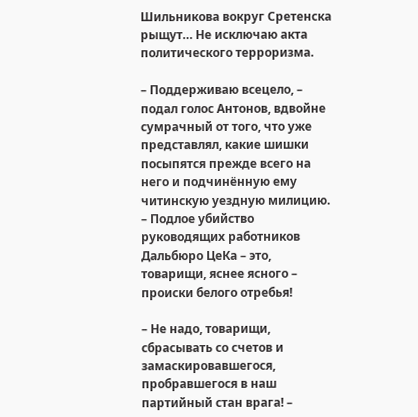Шильникова вокруг Сретенска рыщут… Не исключаю акта политического терроризма.

– Поддерживаю всецело, – подал голос Антонов, вдвойне сумрачный от того, что уже представлял, какие шишки посыпятся прежде всего на него и подчинённую ему читинскую уездную милицию. – Подлое убийство руководящих работников Дальбюро ЦеКа – это, товарищи, яснее ясного – происки белого отребья!

– Не надо, товарищи, сбрасывать со счетов и замаскировавшегося, пробравшегося в наш партийный стан врага! –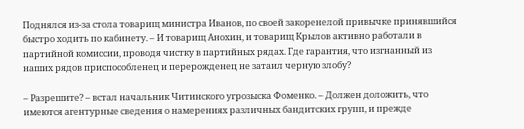Поднялся из-за стола товарищ министра Иванов, по своей закоренелой привычке принявшийся быстро ходить по кабинету. – И товарищ Анохин, и товарищ Крылов активно работали в партийной комиссии, проводя чистку в партийных рядах. Где гарантия, что изгнанный из наших рядов приспособленец и перерожденец не затаил черную злобу?

– Разрешите? – встал начальник Читинского угрозыска Фоменко. – Должен доложить, что имеются агентурные сведения о намерениях различных бандитских групп, и прежде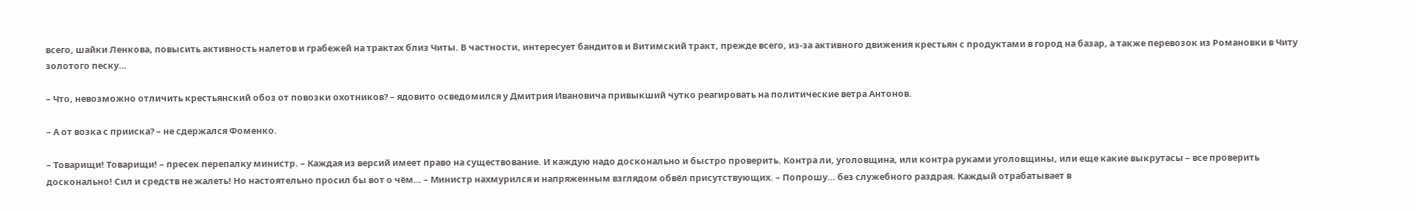всего, шайки Ленкова, повысить активность налетов и грабежей на трактах близ Читы. В частности, интересует бандитов и Витимский тракт, прежде всего, из-за активного движения крестьян с продуктами в город на базар, а также перевозок из Романовки в Читу золотого песку…

– Что, невозможно отличить крестьянский обоз от повозки охотников? – ядовито осведомился у Дмитрия Ивановича привыкший чутко реагировать на политические ветра Антонов.

– А от возка с прииска? – не сдержался Фоменко.

– Товарищи! Товарищи! – пресек перепалку министр. – Каждая из версий имеет право на существование. И каждую надо досконально и быстро проверить. Контра ли, уголовщина, или контра руками уголовщины, или еще какие выкрутасы – все проверить досконально! Сил и средств не жалеть! Но настоятельно просил бы вот о чём… – Министр нахмурился и напряженным взглядом обвёл присутствующих. – Попрошу… без служебного раздрая. Каждый отрабатывает в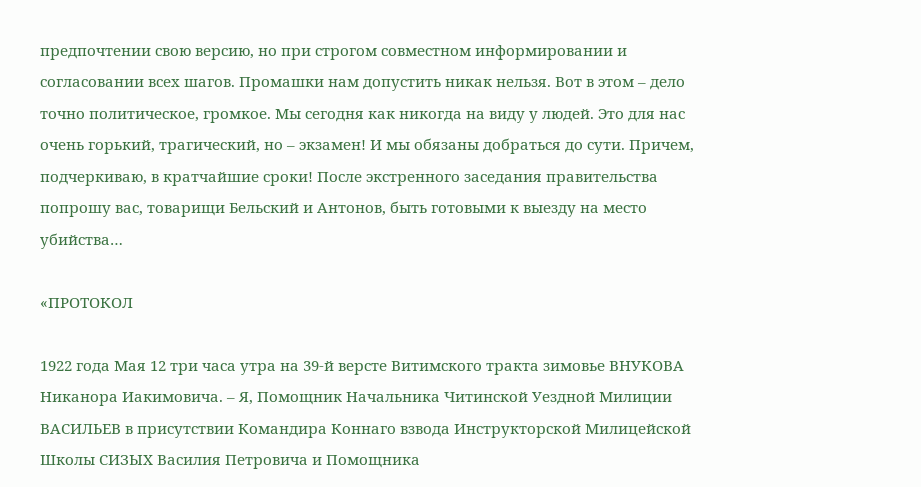предпочтении свою версию, но при строгом совместном информировании и согласовании всех шагов. Промашки нам допустить никак нельзя. Вот в этом – дело точно политическое, громкое. Мы сегодня как никогда на виду у людей. Это для нас очень горький, трагический, но – экзамен! И мы обязаны добраться до сути. Причем, подчеркиваю, в кратчайшие сроки! После экстренного заседания правительства попрошу вас, товарищи Бельский и Антонов, быть готовыми к выезду на место убийства…

«ПРОТОКОЛ

1922 года Мая 12 три часа утра на 39-й версте Витимского тракта зимовье ВНУКОВА Никанора Иакимовича. – Я, Помощник Начальника Читинской Уездной Милиции ВАСИЛЬЕВ в присутствии Командира Коннаго взвода Инструкторской Милицейской Школы СИЗЫХ Василия Петровича и Помощника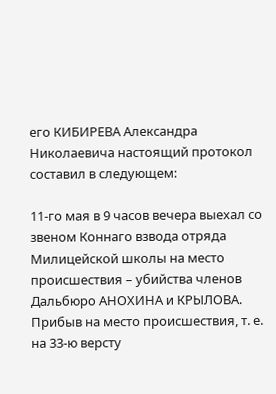его КИБИРЕВА Александра Николаевича настоящий протокол составил в следующем:

11-го мая в 9 часов вечера выехал со звеном Коннаго взвода отряда Милицейской школы на место происшествия – убийства членов Дальбюро АНОХИНА и КРЫЛОВА. Прибыв на место происшествия, т. е. на 33-ю версту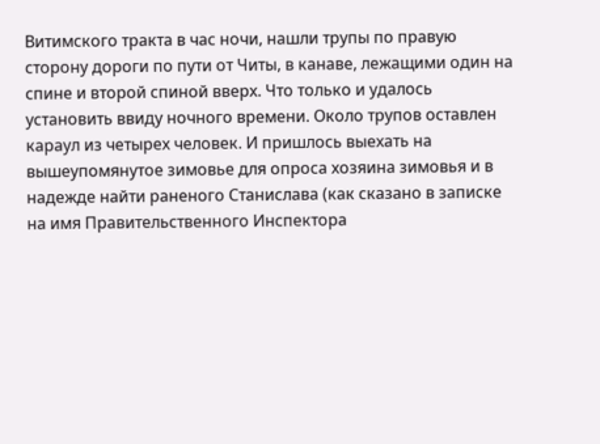Витимского тракта в час ночи, нашли трупы по правую сторону дороги по пути от Читы, в канаве, лежащими один на спине и второй спиной вверх. Что только и удалось установить ввиду ночного времени. Около трупов оставлен караул из четырех человек. И пришлось выехать на вышеупомянутое зимовье для опроса хозяина зимовья и в надежде найти раненого Станислава (как сказано в записке на имя Правительственного Инспектора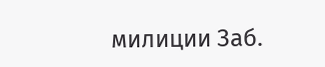милиции Заб.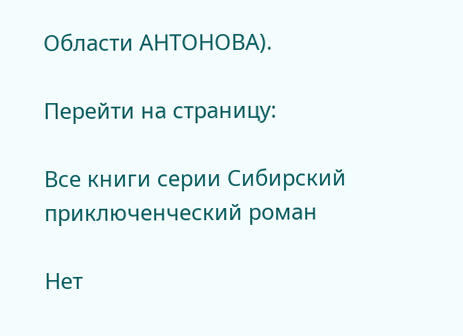Области АНТОНОВА).

Перейти на страницу:

Все книги серии Сибирский приключенческий роман

Нет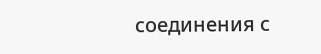соединения с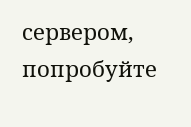сервером, попробуйте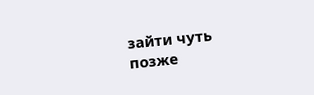зайти чуть позже